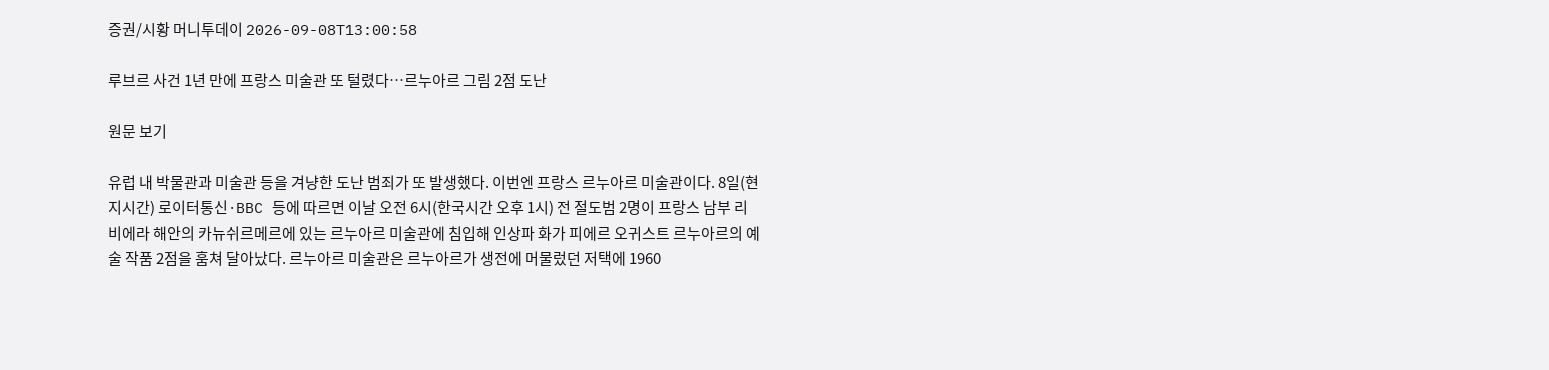증권/시황 머니투데이 2026-09-08T13:00:58

루브르 사건 1년 만에 프랑스 미술관 또 털렸다…르누아르 그림 2점 도난

원문 보기

유럽 내 박물관과 미술관 등을 겨냥한 도난 범죄가 또 발생했다. 이번엔 프랑스 르누아르 미술관이다. 8일(현지시간) 로이터통신·BBC 등에 따르면 이날 오전 6시(한국시간 오후 1시) 전 절도범 2명이 프랑스 남부 리비에라 해안의 카뉴쉬르메르에 있는 르누아르 미술관에 침입해 인상파 화가 피에르 오귀스트 르누아르의 예술 작품 2점을 훔쳐 달아났다. 르누아르 미술관은 르누아르가 생전에 머물렀던 저택에 1960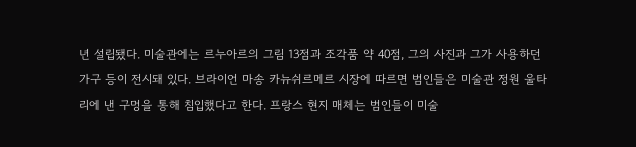년 설립됐다. 미술관에는 르누아르의 그림 13점과 조각품 약 40점, 그의 사진과 그가 사용하던 가구 등이 전시돼 있다. 브라이언 마송 카뉴쉬르메르 시장에 따르면 범인들은 미술관 정원 울타리에 낸 구멍을 통해 침입했다고 한다. 프랑스 현지 매체는 범인들이 미술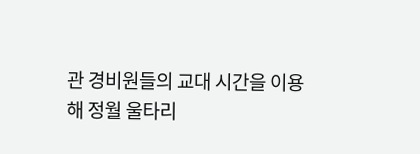관 경비원들의 교대 시간을 이용해 정월 울타리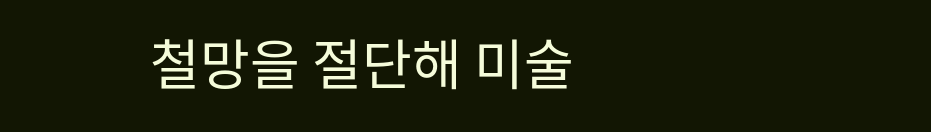철망을 절단해 미술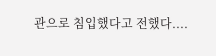관으로 침입했다고 전했다....